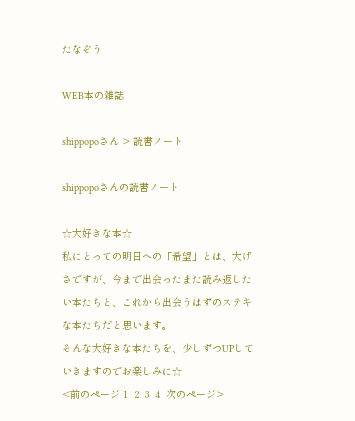たなぞう

WEB本の雑誌

shippopoさん > 読書ノート

shippopoさんの読書ノート

☆大好きな本☆
私にとっての明日への「希望」とは、大げさですが、今まで出会ったまた読み返したい本たちと、これから出会うはずのステキな本たちだと思います。
そんな大好きな本たちを、少しずつUPしていきますのでお楽しみに☆
<前のページ 1  2  3  4  次のページ>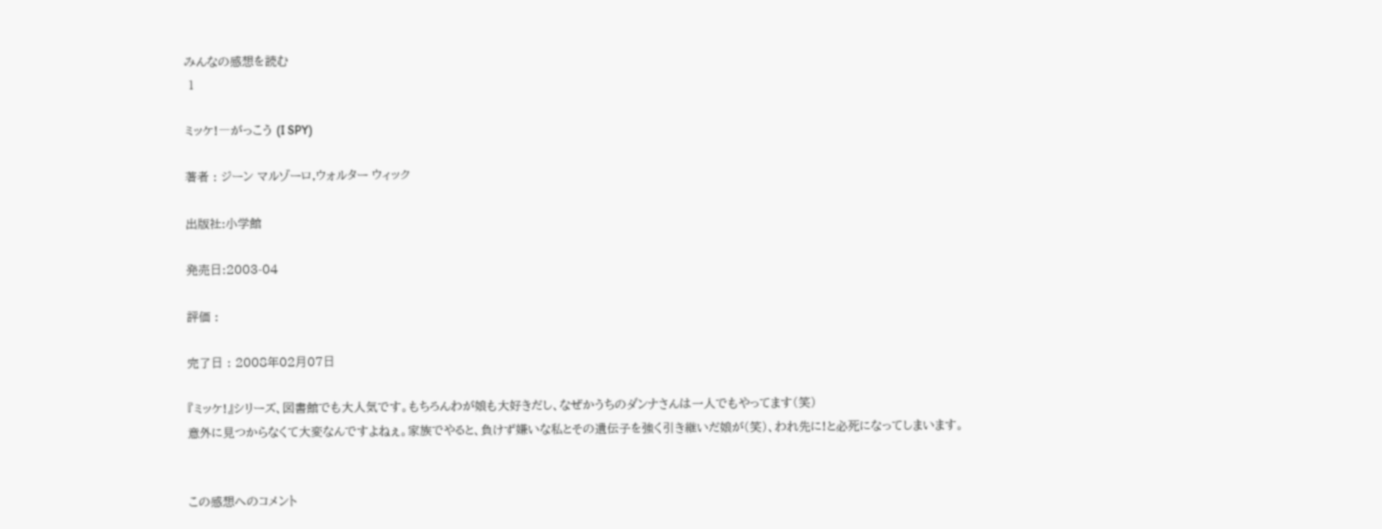みんなの感想を読む
 1

ミッケ!―がっこう (I SPY)

著者 : ジーン マルゾーロ,ウォルター ウィック

出版社:小学館

発売日:2003-04

評価 :

完了日 : 2008年02月07日

『ミッケ!』シリーズ、図書館でも大人気です。もちろんわが娘も大好きだし、なぜかうちのダンナさんは一人でもやってます(笑)
意外に見つからなくて大変なんですよねぇ。家族でやると、負けず嫌いな私とその遺伝子を強く引き継いだ娘が(笑)、われ先に!と必死になってしまいます。


この感想へのコメント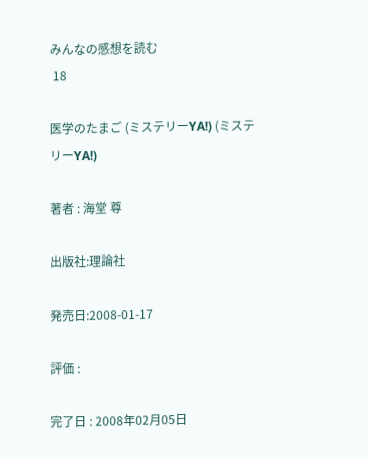みんなの感想を読む
 18

医学のたまご (ミステリーYA!) (ミステリーYA!)

著者 : 海堂 尊

出版社:理論社

発売日:2008-01-17

評価 :

完了日 : 2008年02月05日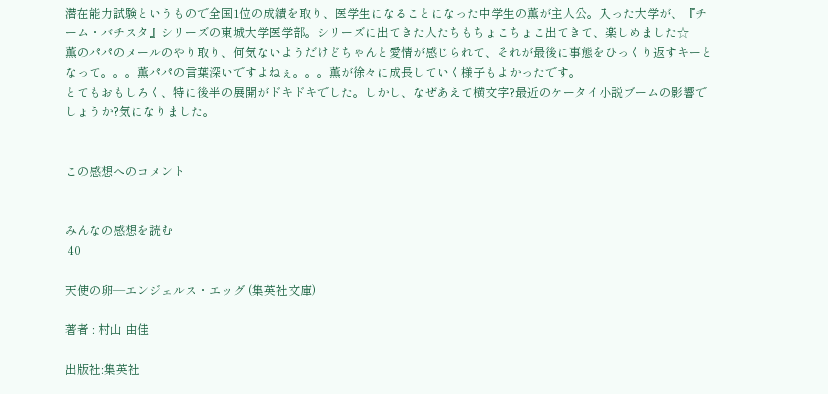潜在能力試験というもので全国1位の成績を取り、医学生になることになった中学生の薫が主人公。入った大学が、『チーム・バチスタ』シリーズの東城大学医学部。シリーズに出てきた人たちもちょこちょこ出てきて、楽しめました☆
薫のパパのメールのやり取り、何気ないようだけどちゃんと愛情が感じられて、それが最後に事態をひっくり返すキーとなって。。。薫パパの言葉深いですよねぇ。。。薫が徐々に成長していく様子もよかったです。
とてもおもしろく、特に後半の展開がドキドキでした。しかし、なぜあえて横文字?最近のケータイ小説ブームの影響でしょうか?気になりました。


この感想へのコメント


みんなの感想を読む
 40

天使の卵―エンジェルス・エッグ (集英社文庫)

著者 : 村山 由佳

出版社:集英社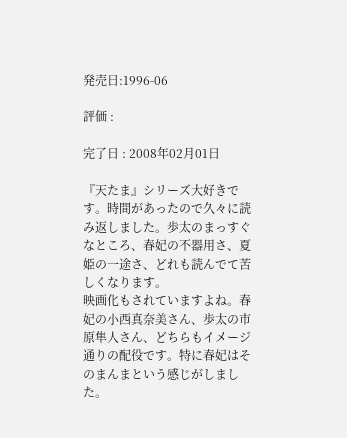発売日:1996-06

評価 :

完了日 : 2008年02月01日

『天たま』シリーズ大好きです。時間があったので久々に読み返しました。歩太のまっすぐなところ、春妃の不器用さ、夏姫の一途さ、どれも読んでて苦しくなります。
映画化もされていますよね。春妃の小西真奈美さん、歩太の市原隼人さん、どちらもイメージ通りの配役です。特に春妃はそのまんまという感じがしました。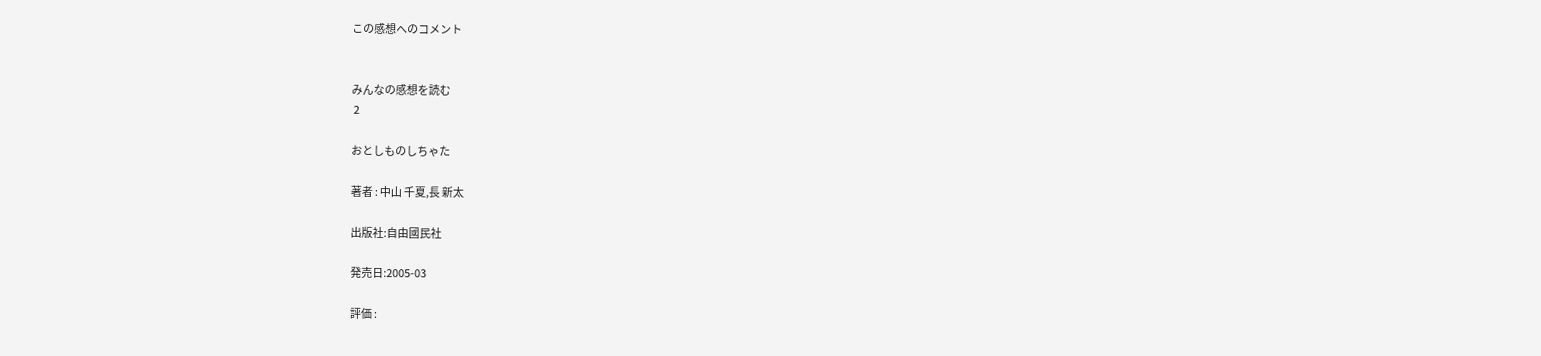この感想へのコメント


みんなの感想を読む
 2

おとしものしちゃた

著者 : 中山 千夏,長 新太

出版社:自由國民社

発売日:2005-03

評価 :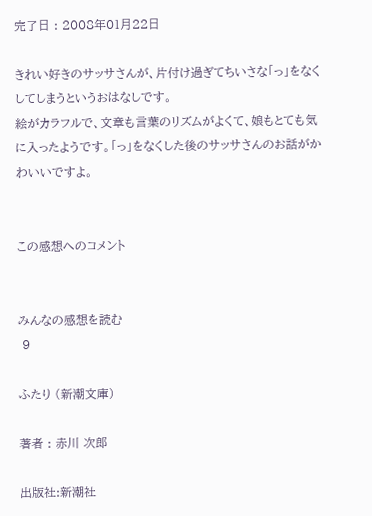完了日 : 2008年01月22日

きれい好きのサッサさんが、片付け過ぎてちいさな「っ」をなくしてしまうというおはなしです。
絵がカラフルで、文章も言葉のリズムがよくて、娘もとても気に入ったようです。「っ」をなくした後のサッサさんのお話がかわいいですよ。


この感想へのコメント


みんなの感想を読む
 9

ふたり (新潮文庫)

著者 : 赤川 次郎

出版社:新潮社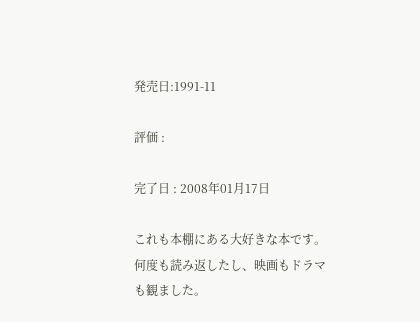発売日:1991-11

評価 :

完了日 : 2008年01月17日

これも本棚にある大好きな本です。何度も読み返したし、映画もドラマも観ました。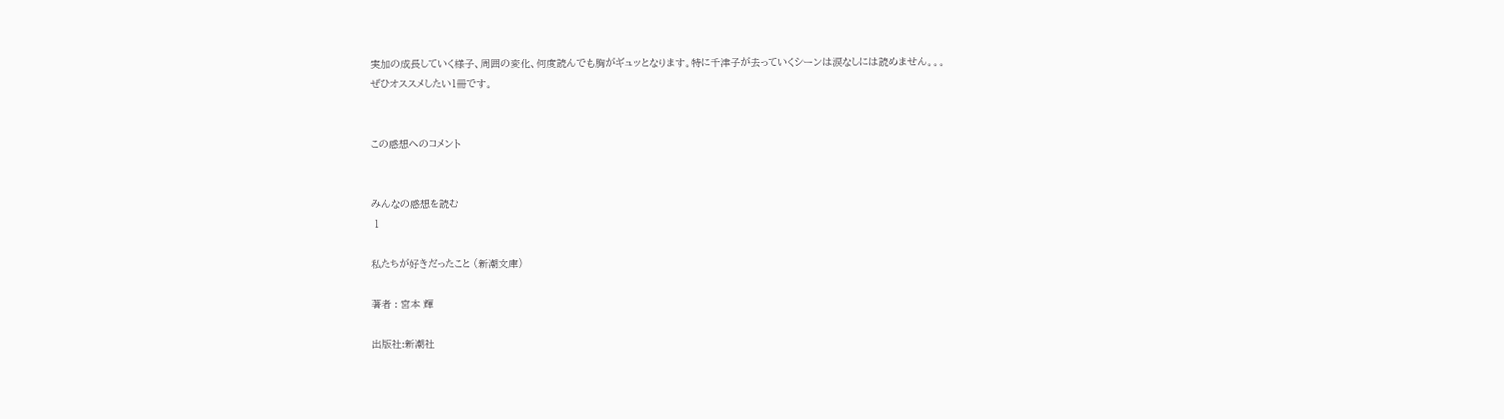実加の成長していく様子、周囲の変化、何度読んでも胸がギュッとなります。特に千津子が去っていくシーンは涙なしには読めません。。。
ぜひオススメしたい1冊です。


この感想へのコメント


みんなの感想を読む
 1

私たちが好きだったこと (新潮文庫)

著者 : 宮本 輝

出版社:新潮社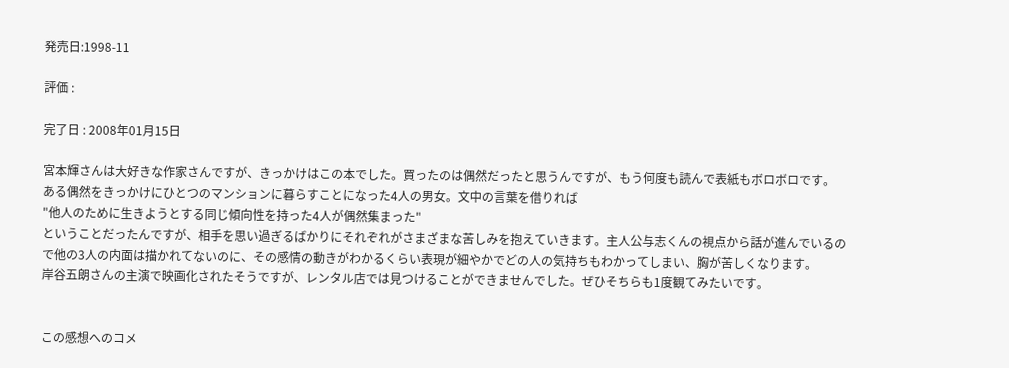発売日:1998-11

評価 :

完了日 : 2008年01月15日

宮本輝さんは大好きな作家さんですが、きっかけはこの本でした。買ったのは偶然だったと思うんですが、もう何度も読んで表紙もボロボロです。
ある偶然をきっかけにひとつのマンションに暮らすことになった4人の男女。文中の言葉を借りれば
"他人のために生きようとする同じ傾向性を持った4人が偶然集まった"
ということだったんですが、相手を思い過ぎるばかりにそれぞれがさまざまな苦しみを抱えていきます。主人公与志くんの視点から話が進んでいるので他の3人の内面は描かれてないのに、その感情の動きがわかるくらい表現が細やかでどの人の気持ちもわかってしまい、胸が苦しくなります。
岸谷五朗さんの主演で映画化されたそうですが、レンタル店では見つけることができませんでした。ぜひそちらも1度観てみたいです。


この感想へのコメ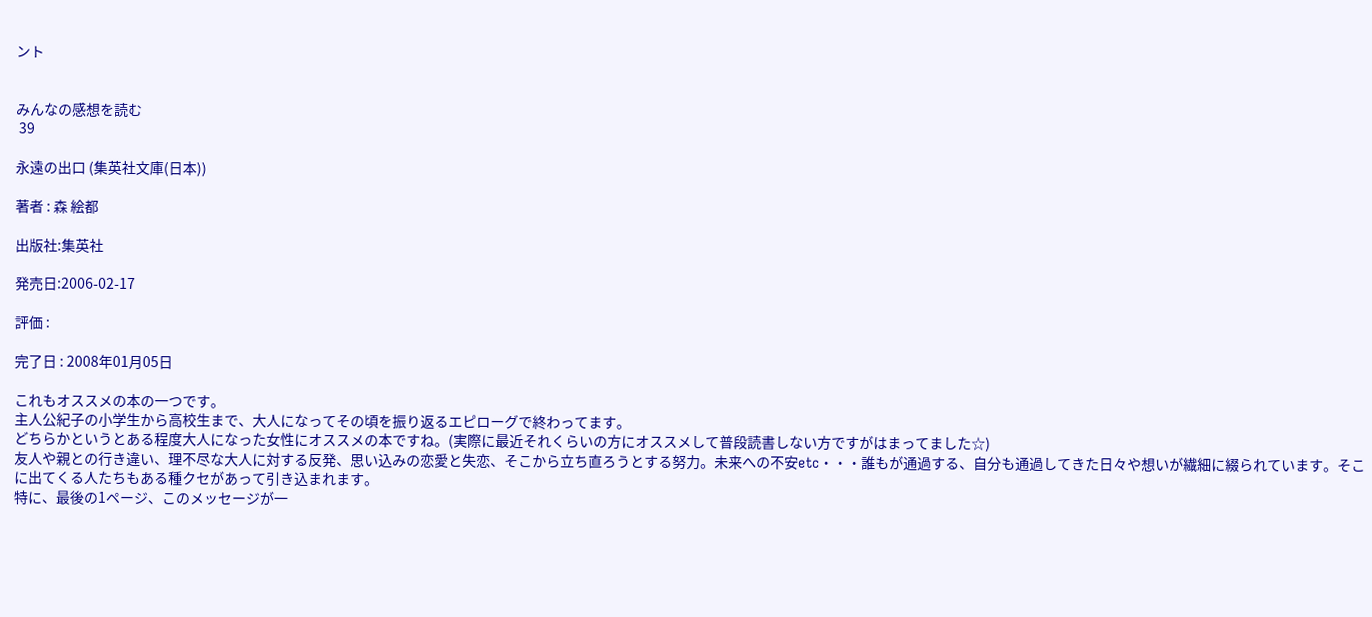ント


みんなの感想を読む
 39

永遠の出口 (集英社文庫(日本))

著者 : 森 絵都

出版社:集英社

発売日:2006-02-17

評価 :

完了日 : 2008年01月05日

これもオススメの本の一つです。
主人公紀子の小学生から高校生まで、大人になってその頃を振り返るエピローグで終わってます。
どちらかというとある程度大人になった女性にオススメの本ですね。(実際に最近それくらいの方にオススメして普段読書しない方ですがはまってました☆)
友人や親との行き違い、理不尽な大人に対する反発、思い込みの恋愛と失恋、そこから立ち直ろうとする努力。未来への不安etc・・・誰もが通過する、自分も通過してきた日々や想いが繊細に綴られています。そこに出てくる人たちもある種クセがあって引き込まれます。
特に、最後の1ページ、このメッセージが一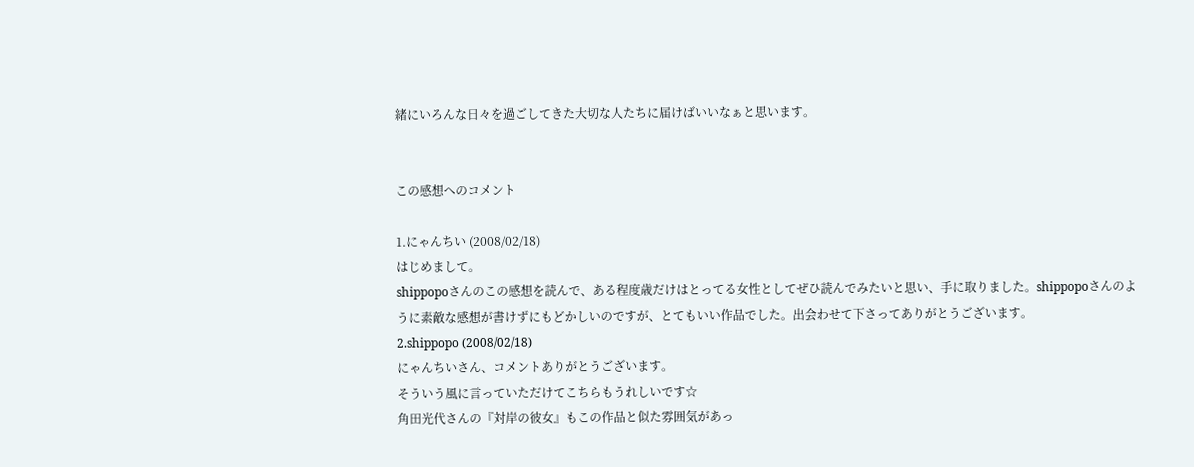緒にいろんな日々を過ごしてきた大切な人たちに届けばいいなぁと思います。


この感想へのコメント

1.にゃんちい (2008/02/18)
はじめまして。
shippopoさんのこの感想を読んで、ある程度歳だけはとってる女性としてぜひ読んでみたいと思い、手に取りました。shippopoさんのように素敵な感想が書けずにもどかしいのですが、とてもいい作品でした。出会わせて下さってありがとうございます。
2.shippopo (2008/02/18)
にゃんちいさん、コメントありがとうございます。
そういう風に言っていただけてこちらもうれしいです☆
角田光代さんの『対岸の彼女』もこの作品と似た雰囲気があっ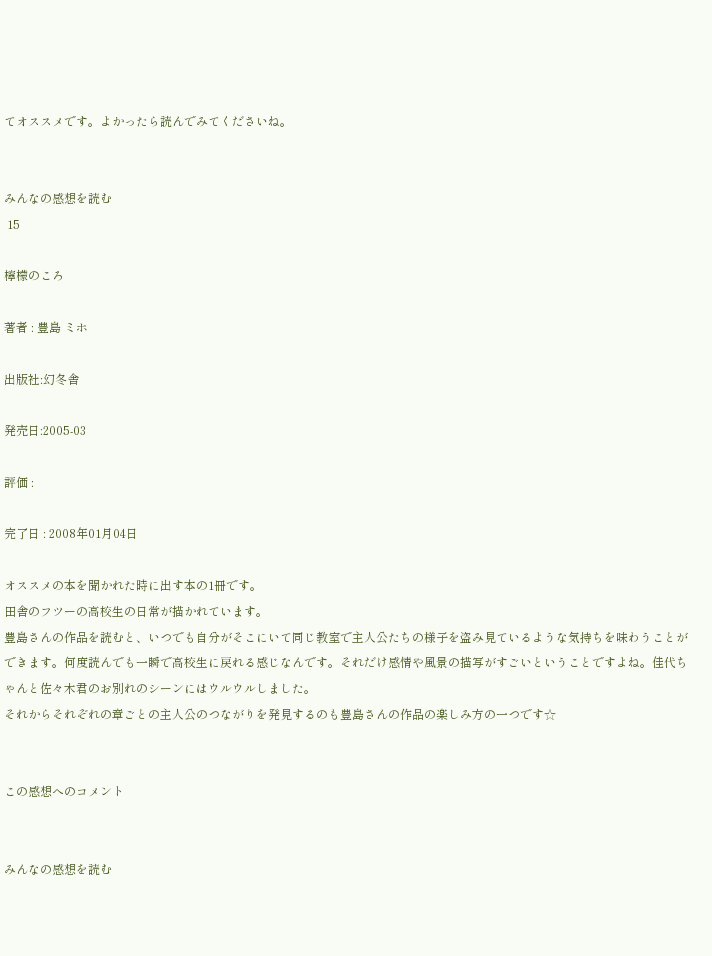てオススメです。よかったら読んでみてくださいね。


みんなの感想を読む
 15

檸檬のころ

著者 : 豊島 ミホ

出版社:幻冬舎

発売日:2005-03

評価 :

完了日 : 2008年01月04日

オススメの本を聞かれた時に出す本の1冊です。
田舎のフツーの高校生の日常が描かれています。
豊島さんの作品を読むと、いつでも自分がそこにいて同じ教室で主人公たちの様子を盗み見ているような気持ちを味わうことができます。何度読んでも一瞬で高校生に戻れる感じなんです。それだけ感情や風景の描写がすごいということですよね。佳代ちゃんと佐々木君のお別れのシーンにはウルウルしました。
それからそれぞれの章ごとの主人公のつながりを発見するのも豊島さんの作品の楽しみ方の一つです☆


この感想へのコメント


みんなの感想を読む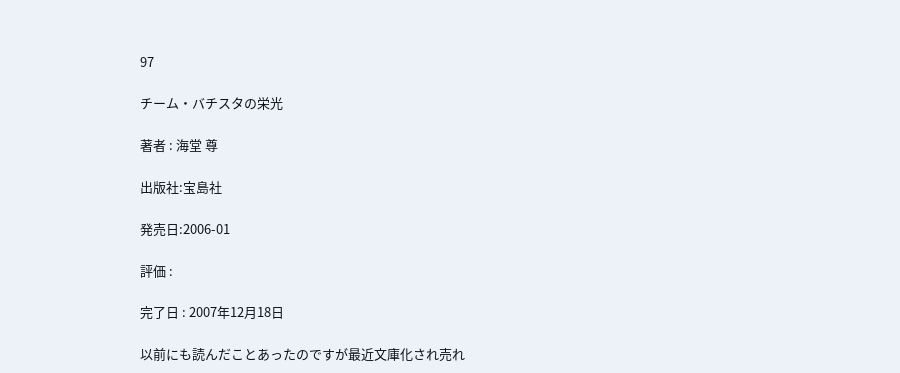97

チーム・バチスタの栄光

著者 : 海堂 尊

出版社:宝島社

発売日:2006-01

評価 :

完了日 : 2007年12月18日

以前にも読んだことあったのですが最近文庫化され売れ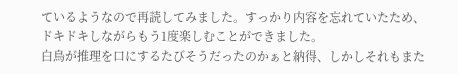ているようなので再読してみました。すっかり内容を忘れていたため、ドキドキしながらもう1度楽しむことができました。
白鳥が推理を口にするたびそうだったのかぁと納得、しかしそれもまた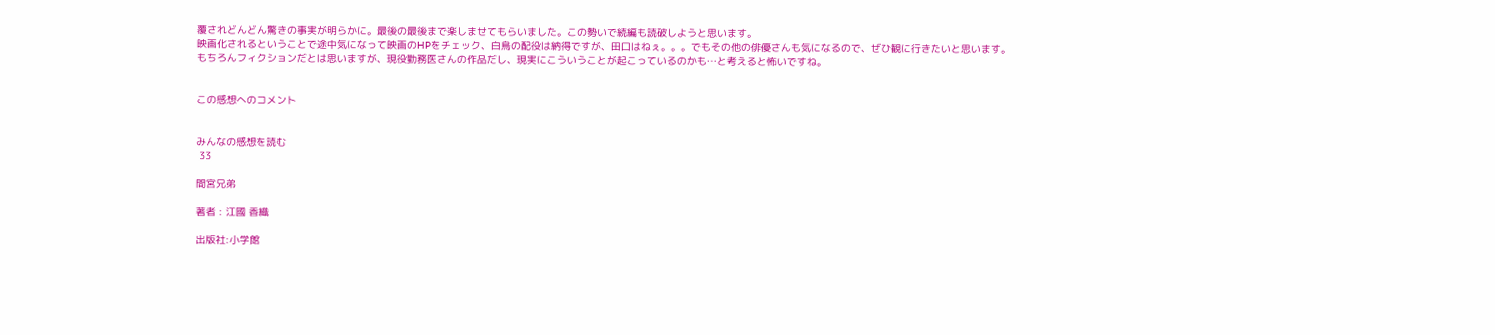覆されどんどん驚きの事実が明らかに。最後の最後まで楽しませてもらいました。この勢いで続編も読破しようと思います。
映画化されるということで途中気になって映画のHPをチェック、白鳥の配役は納得ですが、田口はねぇ。。。でもその他の俳優さんも気になるので、ぜひ観に行きたいと思います。
もちろんフィクションだとは思いますが、現役勤務医さんの作品だし、現実にこういうことが起こっているのかも…と考えると怖いですね。


この感想へのコメント


みんなの感想を読む
 33

間宮兄弟

著者 : 江國 香織

出版社:小学館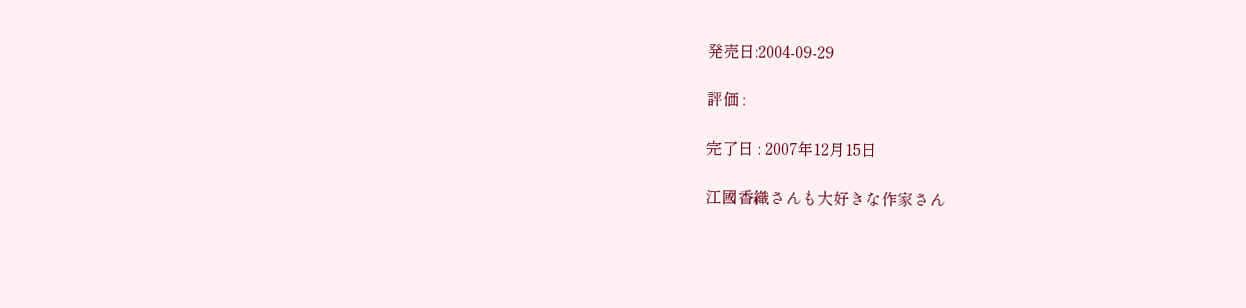発売日:2004-09-29

評価 :

完了日 : 2007年12月15日

江國香織さんも大好きな作家さん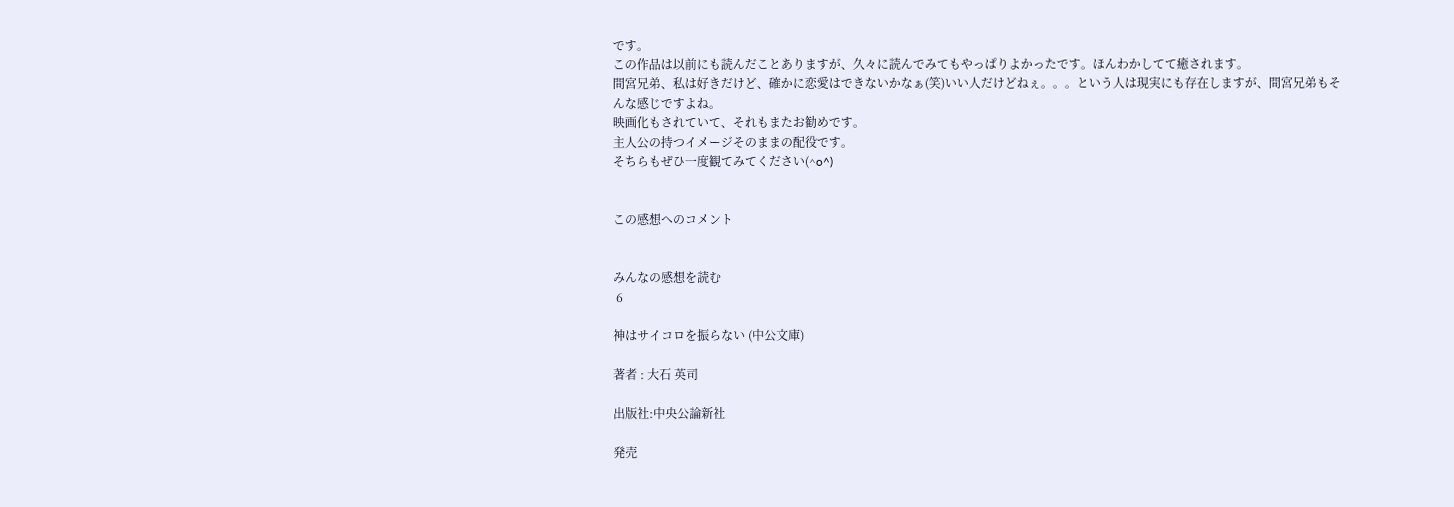です。
この作品は以前にも読んだことありますが、久々に読んでみてもやっぱりよかったです。ほんわかしてて癒されます。
間宮兄弟、私は好きだけど、確かに恋愛はできないかなぁ(笑)いい人だけどねぇ。。。という人は現実にも存在しますが、間宮兄弟もそんな感じですよね。
映画化もされていて、それもまたお勧めです。
主人公の持つイメージそのままの配役です。
そちらもぜひ一度観てみてください(^o^)


この感想へのコメント


みんなの感想を読む
 6

神はサイコロを振らない (中公文庫)

著者 : 大石 英司

出版社:中央公論新社

発売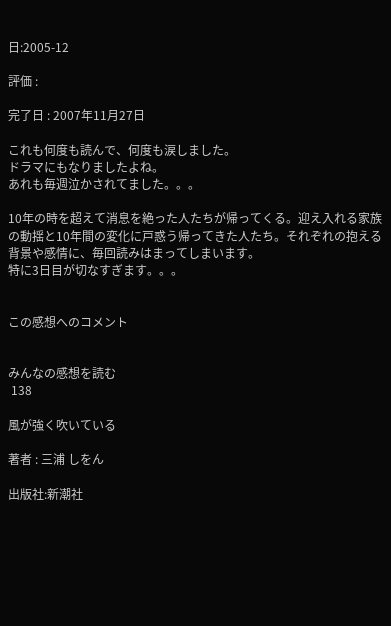日:2005-12

評価 :

完了日 : 2007年11月27日

これも何度も読んで、何度も涙しました。
ドラマにもなりましたよね。
あれも毎週泣かされてました。。。

10年の時を超えて消息を絶った人たちが帰ってくる。迎え入れる家族の動揺と10年間の変化に戸惑う帰ってきた人たち。それぞれの抱える背景や感情に、毎回読みはまってしまいます。
特に3日目が切なすぎます。。。


この感想へのコメント


みんなの感想を読む
 138

風が強く吹いている

著者 : 三浦 しをん

出版社:新潮社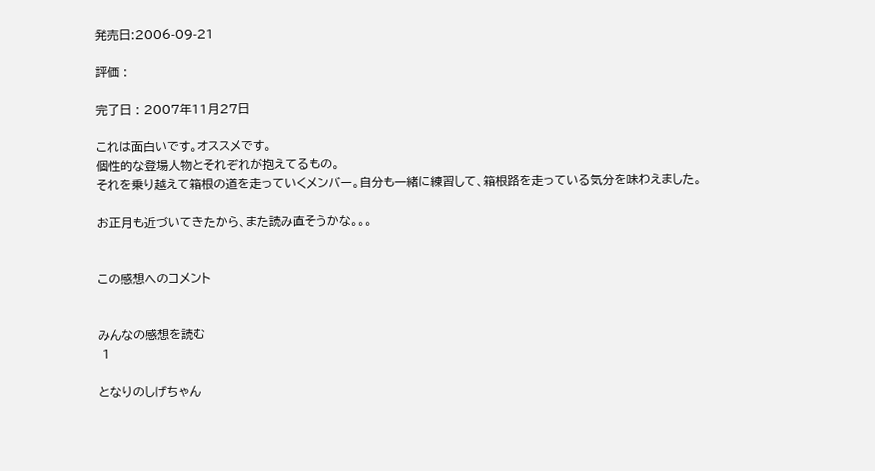発売日:2006-09-21

評価 :

完了日 : 2007年11月27日

これは面白いです。オススメです。
個性的な登場人物とそれぞれが抱えてるもの。
それを乗り越えて箱根の道を走っていくメンバー。自分も一緒に練習して、箱根路を走っている気分を味わえました。

お正月も近づいてきたから、また読み直そうかな。。。


この感想へのコメント


みんなの感想を読む
 1

となりのしげちゃん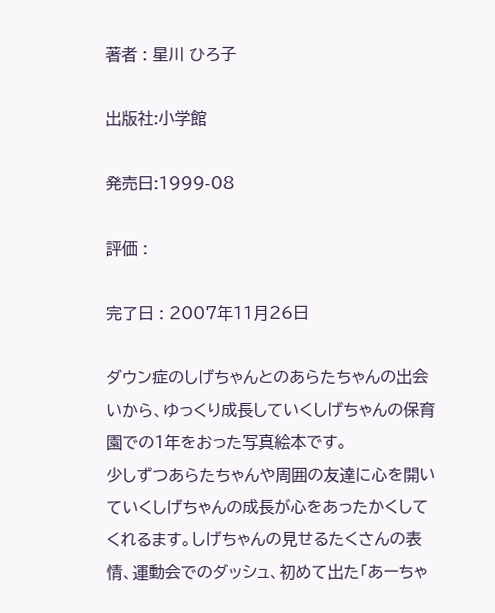著者 : 星川 ひろ子

出版社:小学館

発売日:1999-08

評価 :

完了日 : 2007年11月26日

ダウン症のしげちゃんとのあらたちゃんの出会いから、ゆっくり成長していくしげちゃんの保育園での1年をおった写真絵本です。
少しずつあらたちゃんや周囲の友達に心を開いていくしげちゃんの成長が心をあったかくしてくれるます。しげちゃんの見せるたくさんの表情、運動会でのダッシュ、初めて出た「あーちゃ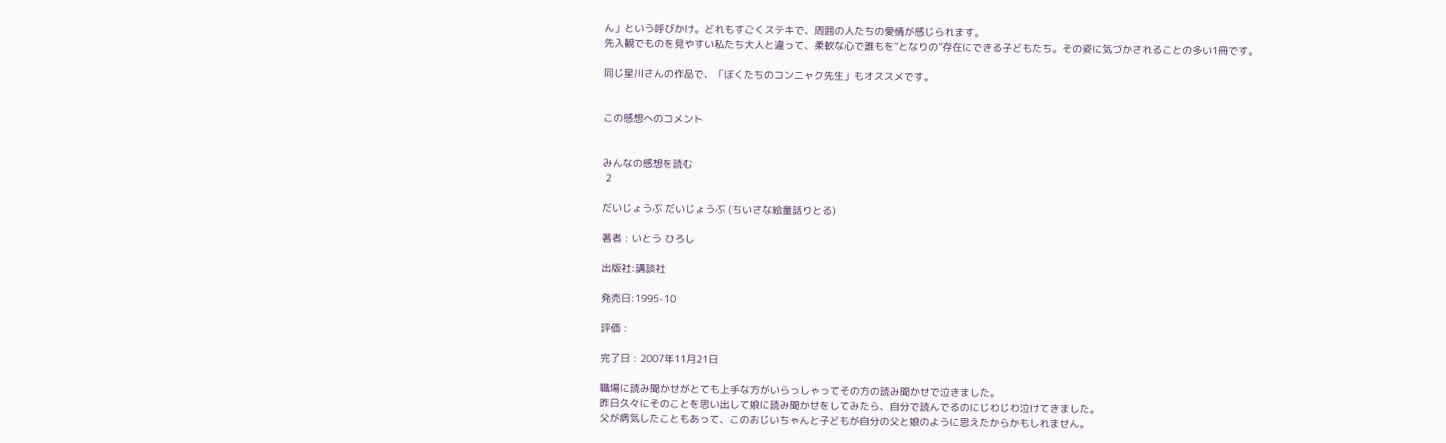ん」という呼びかけ。どれもすごくステキで、周囲の人たちの愛情が感じられます。
先入観でものを見やすい私たち大人と違って、柔軟な心で誰もを“となりの”存在にできる子どもたち。その姿に気づかされることの多い1冊です。

同じ星川さんの作品で、「ぼくたちのコンニャク先生」もオススメです。


この感想へのコメント


みんなの感想を読む
 2

だいじょうぶ だいじょうぶ (ちいさな絵童話りとる)

著者 : いとう ひろし

出版社:講談社

発売日:1995-10

評価 :

完了日 : 2007年11月21日

職場に読み聞かせがとても上手な方がいらっしゃってその方の読み聞かせで泣きました。
昨日久々にそのことを思い出して娘に読み聞かせをしてみたら、自分で読んでるのにじわじわ泣けてきました。
父が病気したこともあって、このおじいちゃんと子どもが自分の父と娘のように思えたからかもしれません。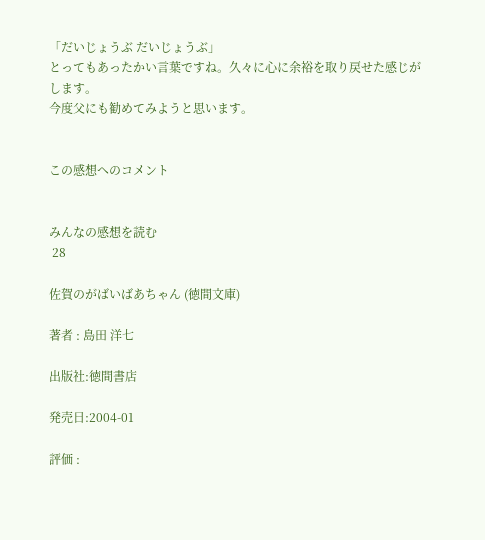「だいじょうぶ だいじょうぶ」
とってもあったかい言葉ですね。久々に心に余裕を取り戻せた感じがします。
今度父にも勧めてみようと思います。


この感想へのコメント


みんなの感想を読む
 28

佐賀のがばいばあちゃん (徳間文庫)

著者 : 島田 洋七

出版社:徳間書店

発売日:2004-01

評価 :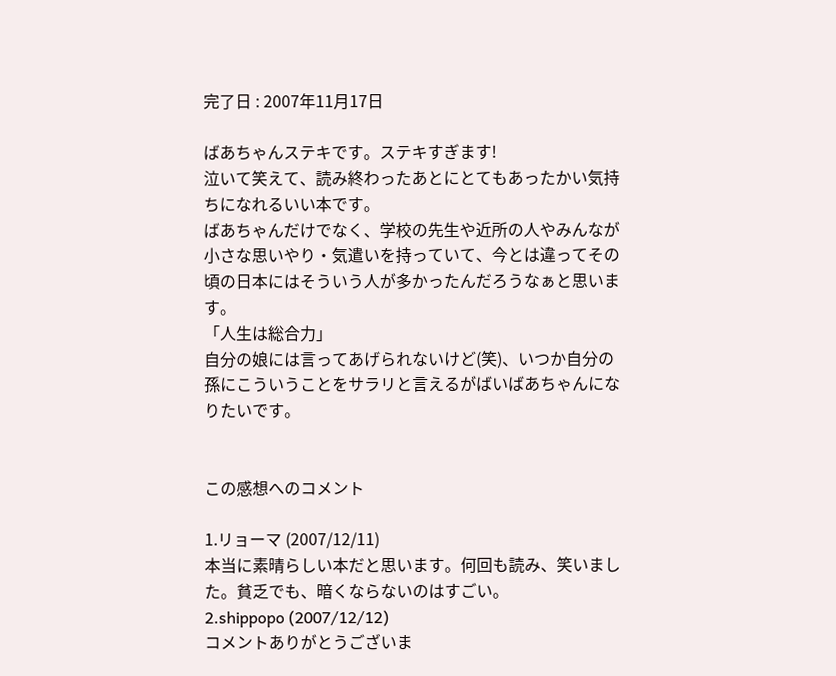完了日 : 2007年11月17日

ばあちゃんステキです。ステキすぎます!
泣いて笑えて、読み終わったあとにとてもあったかい気持ちになれるいい本です。
ばあちゃんだけでなく、学校の先生や近所の人やみんなが小さな思いやり・気遣いを持っていて、今とは違ってその頃の日本にはそういう人が多かったんだろうなぁと思います。
「人生は総合力」
自分の娘には言ってあげられないけど(笑)、いつか自分の孫にこういうことをサラリと言えるがばいばあちゃんになりたいです。


この感想へのコメント

1.リョーマ (2007/12/11)
本当に素晴らしい本だと思います。何回も読み、笑いました。貧乏でも、暗くならないのはすごい。
2.shippopo (2007/12/12)
コメントありがとうございま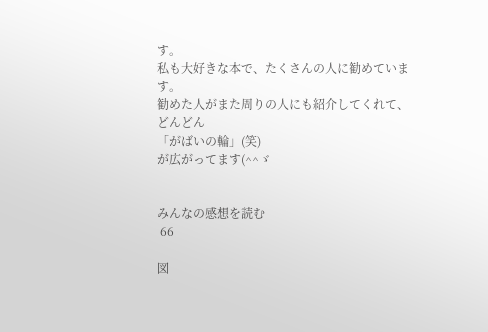す。
私も大好きな本で、たくさんの人に勧めています。
勧めた人がまた周りの人にも紹介してくれて、どんどん
「がばいの輪」(笑)
が広がってます(^^ゞ


みんなの感想を読む
 66

図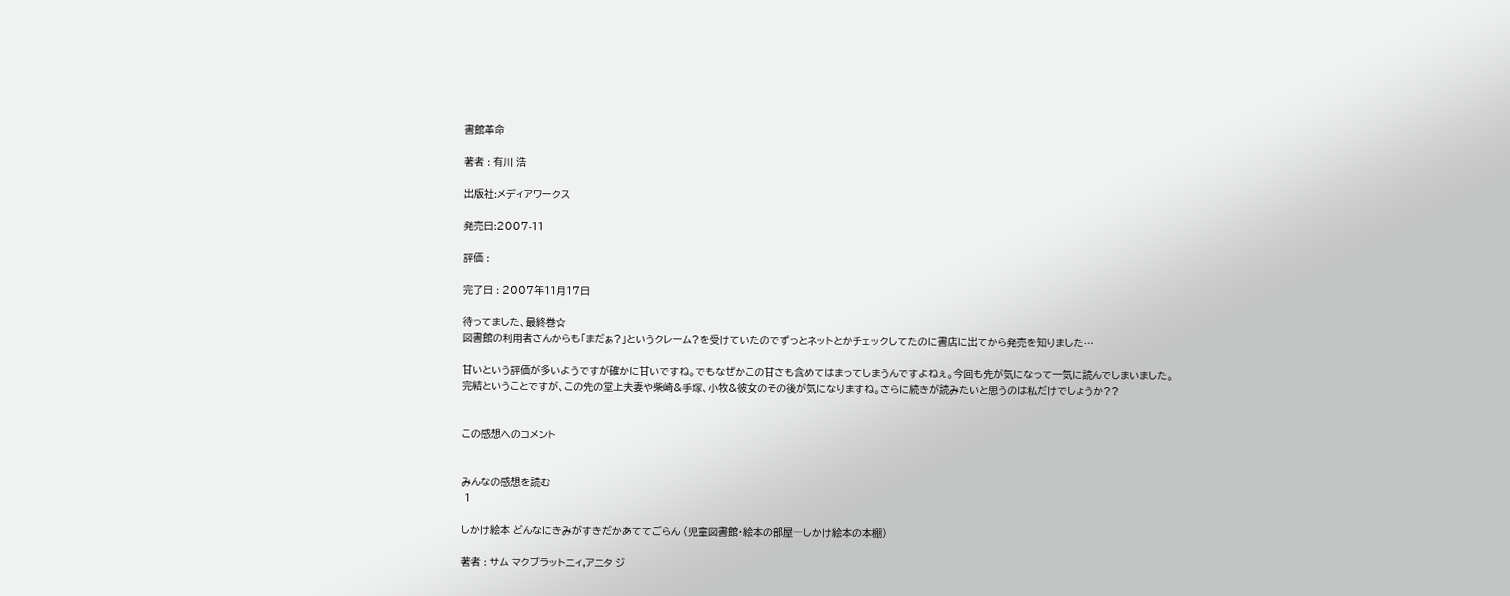書館革命

著者 : 有川 浩

出版社:メディアワークス

発売日:2007-11

評価 :

完了日 : 2007年11月17日

待ってました、最終巻☆
図書館の利用者さんからも「まだぁ?」というクレーム?を受けていたのでずっとネットとかチェックしてたのに書店に出てから発売を知りました…

甘いという評価が多いようですが確かに甘いですね。でもなぜかこの甘さも含めてはまってしまうんですよねぇ。今回も先が気になって一気に読んでしまいました。
完結ということですが、この先の堂上夫妻や柴崎&手塚、小牧&彼女のその後が気になりますね。さらに続きが読みたいと思うのは私だけでしょうか??


この感想へのコメント


みんなの感想を読む
 1

しかけ絵本 どんなにきみがすきだかあててごらん (児童図書館・絵本の部屋―しかけ絵本の本棚)

著者 : サム マクブラットニィ,アニタ ジ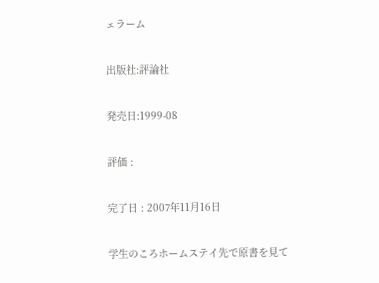ェラーム

出版社:評論社

発売日:1999-08

評価 :

完了日 : 2007年11月16日

学生のころホームステイ先で原書を見て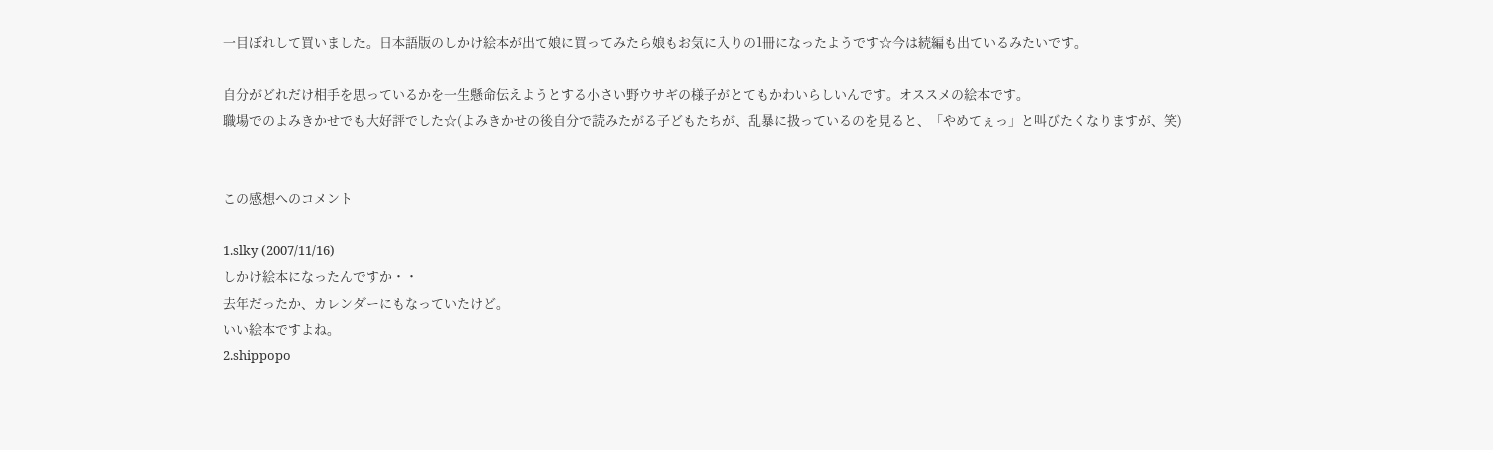一目ぼれして買いました。日本語版のしかけ絵本が出て娘に買ってみたら娘もお気に入りの1冊になったようです☆今は続編も出ているみたいです。

自分がどれだけ相手を思っているかを一生懸命伝えようとする小さい野ウサギの様子がとてもかわいらしいんです。オススメの絵本です。
職場でのよみきかせでも大好評でした☆(よみきかせの後自分で読みたがる子どもたちが、乱暴に扱っているのを見ると、「やめてぇっ」と叫びたくなりますが、笑)


この感想へのコメント

1.slky (2007/11/16)
しかけ絵本になったんですか・・
去年だったか、カレンダーにもなっていたけど。
いい絵本ですよね。
2.shippopo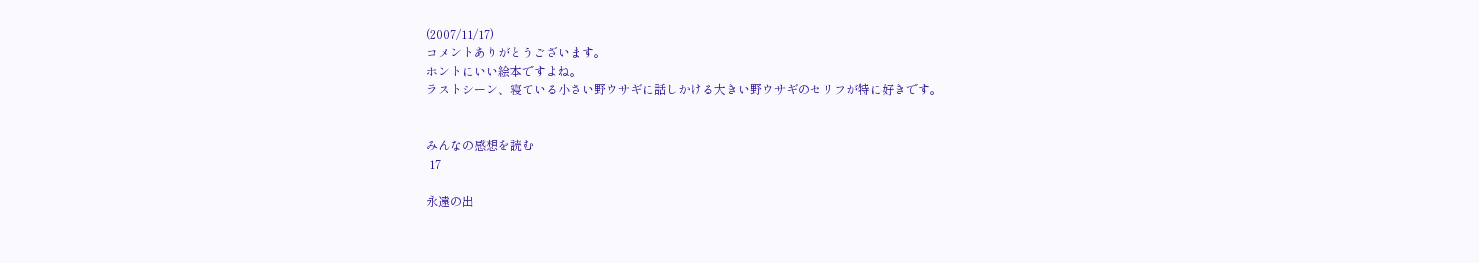(2007/11/17)
コメントありがとうございます。
ホントにいい絵本ですよね。
ラストシーン、寝ている小さい野ウサギに話しかける大きい野ウサギのセリフが特に好きです。


みんなの感想を読む
 17

永遠の出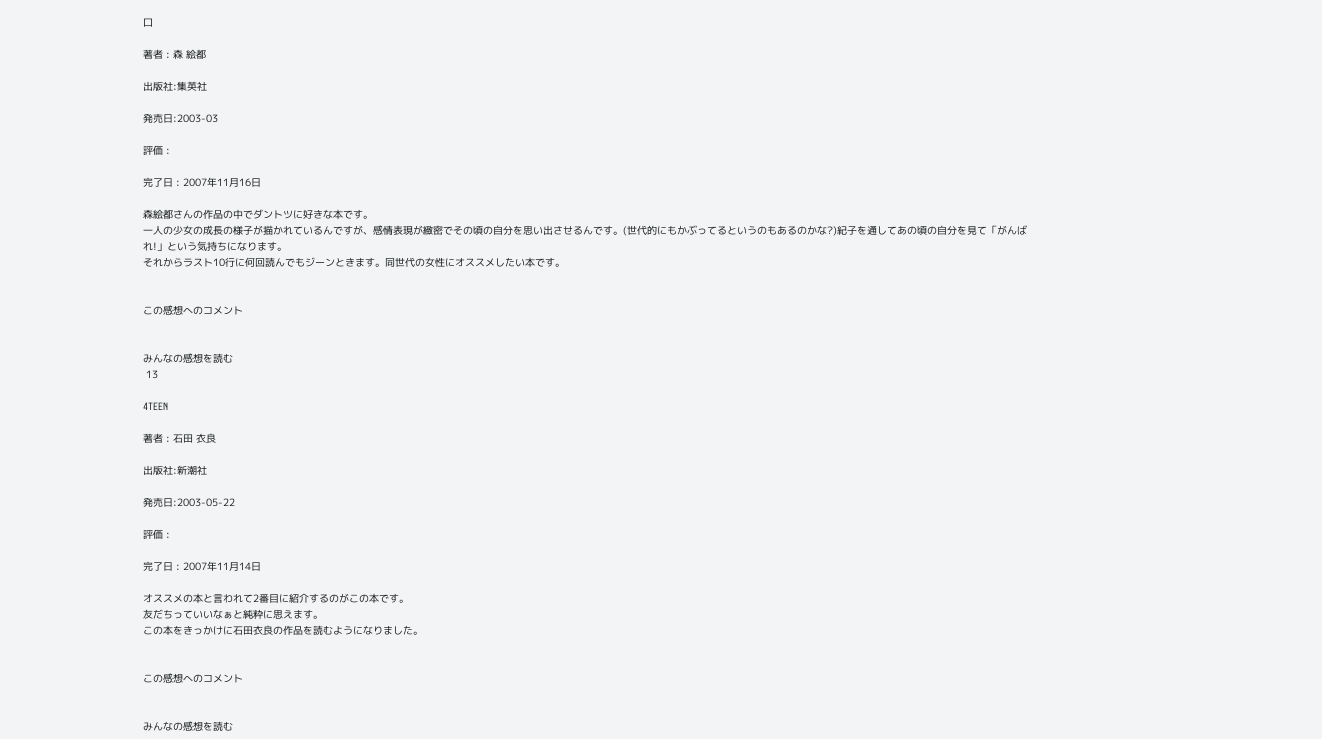口

著者 : 森 絵都

出版社:集英社

発売日:2003-03

評価 :

完了日 : 2007年11月16日

森絵都さんの作品の中でダントツに好きな本です。
一人の少女の成長の様子が描かれているんですが、感情表現が緻密でその頃の自分を思い出させるんです。(世代的にもかぶってるというのもあるのかな?)紀子を通してあの頃の自分を見て「がんばれ!」という気持ちになります。
それからラスト10行に何回読んでもジーンときます。同世代の女性にオススメしたい本です。


この感想へのコメント


みんなの感想を読む
 13

4TEEN

著者 : 石田 衣良

出版社:新潮社

発売日:2003-05-22

評価 :

完了日 : 2007年11月14日

オススメの本と言われて2番目に紹介するのがこの本です。
友だちっていいなぁと純粋に思えます。
この本をきっかけに石田衣良の作品を読むようになりました。


この感想へのコメント


みんなの感想を読む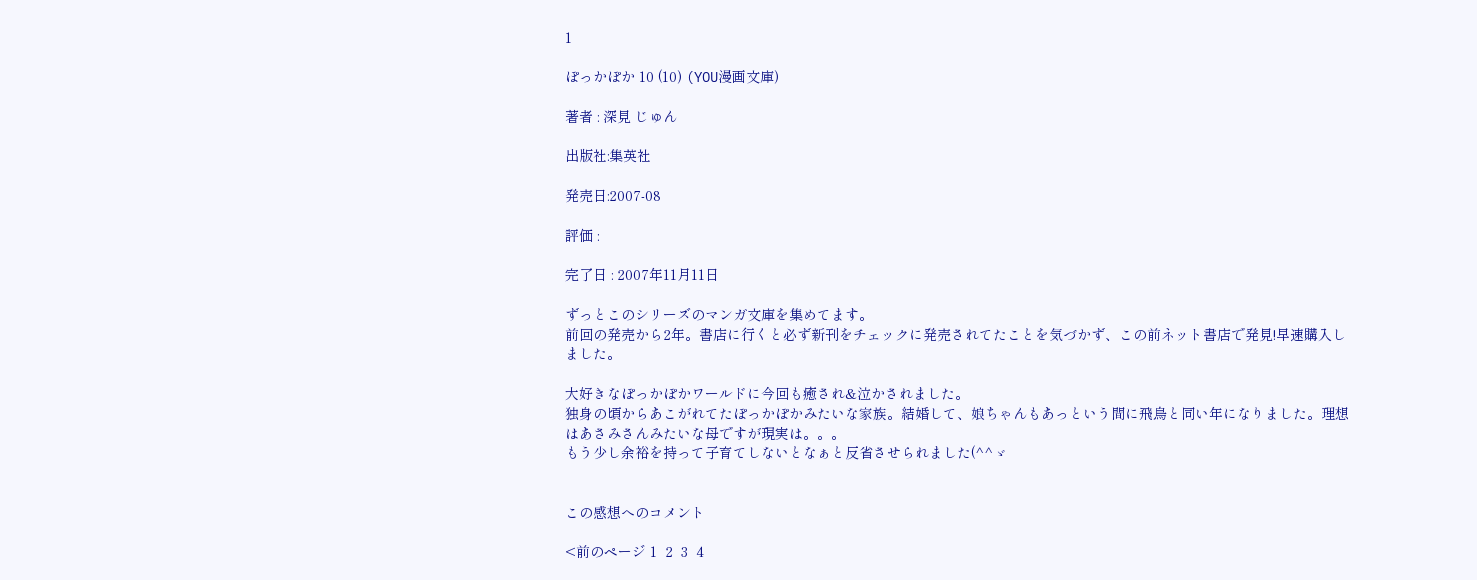1

ぽっかぽか 10 (10) (YOU漫画文庫)

著者 : 深見 じゅん

出版社:集英社

発売日:2007-08

評価 :

完了日 : 2007年11月11日

ずっとこのシリーズのマンガ文庫を集めてます。
前回の発売から2年。書店に行くと必ず新刊をチェックに発売されてたことを気づかず、この前ネット書店で発見!早速購入しました。

大好きなぽっかぽかワールドに今回も癒され&泣かされました。
独身の頃からあこがれてたぽっかぽかみたいな家族。結婚して、娘ちゃんもあっという間に飛鳥と同い年になりました。理想はあさみさんみたいな母ですが現実は。。。
もう少し余裕を持って子育てしないとなぁと反省させられました(^^ゞ


この感想へのコメント

<前のページ 1  2  3  4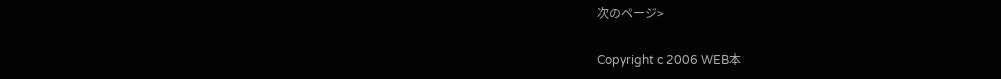次のページ>

Copyright c 2006 WEB本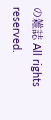の雑誌 All rights reserved.